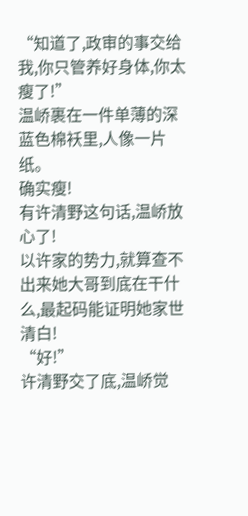“知道了,政审的事交给我,你只管养好身体,你太瘦了!”
温峤裹在一件单薄的深蓝色棉袄里,人像一片纸。
确实瘦!
有许清野这句话,温峤放心了!
以许家的势力,就算查不出来她大哥到底在干什么,最起码能证明她家世清白!
“好!”
许清野交了底,温峤觉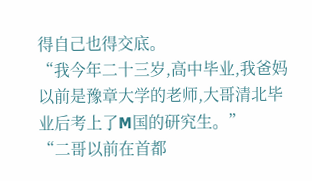得自己也得交底。
“我今年二十三岁,高中毕业,我爸妈以前是豫章大学的老师,大哥清北毕业后考上了M国的研究生。”
“二哥以前在首都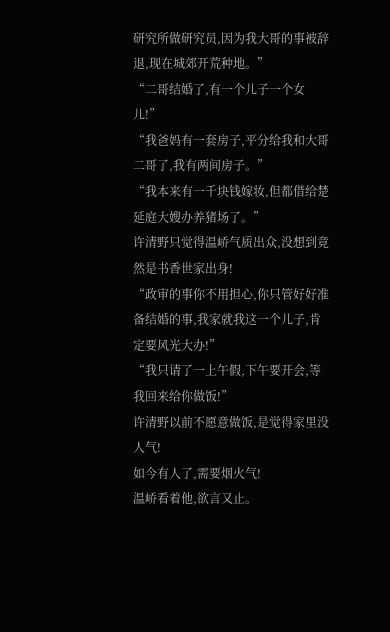研究所做研究员,因为我大哥的事被辞退,现在城郊开荒种地。”
“二哥结婚了,有一个儿子一个女儿!”
“我爸妈有一套房子,平分给我和大哥二哥了,我有两间房子。”
“我本来有一千块钱嫁妆,但都借给楚延庭大嫂办养猪场了。”
许清野只觉得温峤气质出众,没想到竟然是书香世家出身!
“政审的事你不用担心,你只管好好准备结婚的事,我家就我这一个儿子,肯定要风光大办!”
“我只请了一上午假,下午要开会,等我回来给你做饭!”
许清野以前不愿意做饭,是觉得家里没人气!
如今有人了,需要烟火气!
温峤看着他,欲言又止。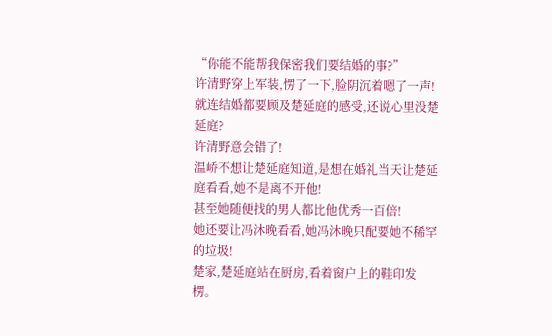“你能不能帮我保密我们要结婚的事?”
许清野穿上军装,愣了一下,脸阴沉着嗯了一声!
就连结婚都要顾及楚延庭的感受,还说心里没楚延庭?
许清野意会错了!
温峤不想让楚延庭知道,是想在婚礼当天让楚延庭看看,她不是离不开他!
甚至她随便找的男人都比他优秀一百倍!
她还要让冯沐晚看看,她冯沐晚只配要她不稀罕的垃圾!
楚家,楚延庭站在厨房,看着窗户上的鞋印发楞。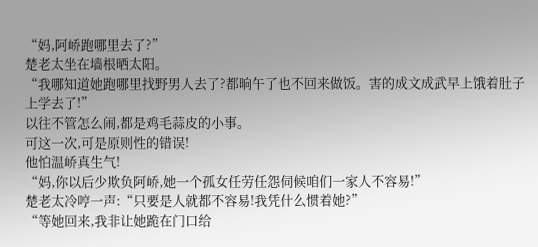“妈,阿峤跑哪里去了?”
楚老太坐在墙根晒太阳。
“我哪知道她跑哪里找野男人去了?都晌午了也不回来做饭。害的成文成武早上饿着肚子上学去了!”
以往不管怎么闹,都是鸡毛蒜皮的小事。
可这一次,可是原则性的错误!
他怕温峤真生气!
“妈,你以后少欺负阿峤,她一个孤女任劳任怨伺候咱们一家人不容易!”
楚老太冷哼一声:“只要是人就都不容易!我凭什么惯着她?”
“等她回来,我非让她跪在门口给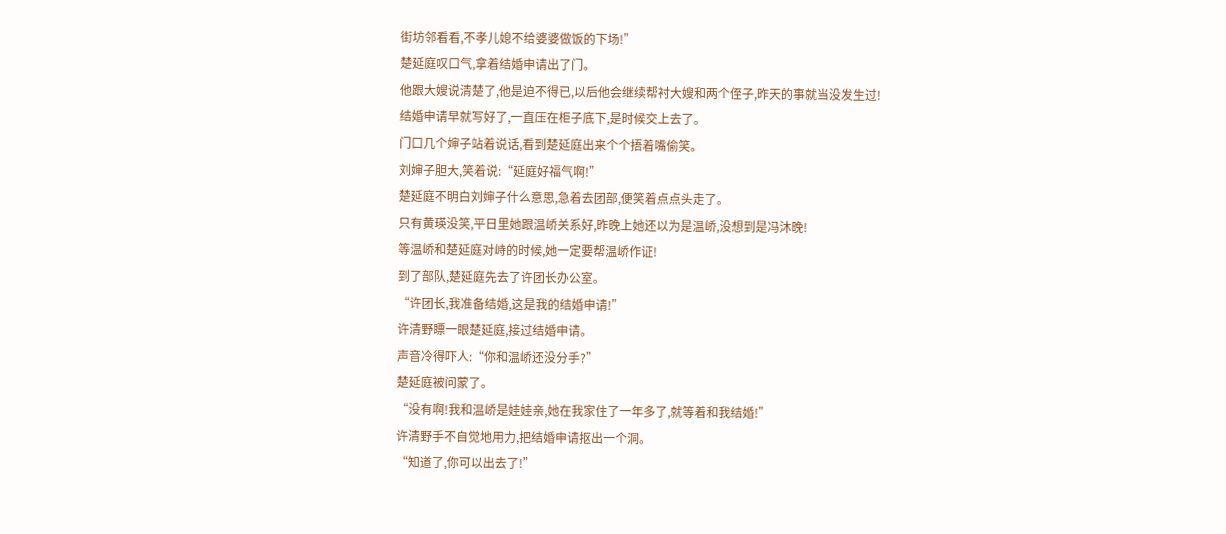街坊邻看看,不孝儿媳不给婆婆做饭的下场!”
楚延庭叹口气,拿着结婚申请出了门。
他跟大嫂说清楚了,他是迫不得已,以后他会继续帮衬大嫂和两个侄子,昨天的事就当没发生过!
结婚申请早就写好了,一直压在柜子底下,是时候交上去了。
门口几个婶子站着说话,看到楚延庭出来个个捂着嘴偷笑。
刘婶子胆大,笑着说:“延庭好福气啊!”
楚延庭不明白刘婶子什么意思,急着去团部,便笑着点点头走了。
只有黄瑛没笑,平日里她跟温峤关系好,昨晚上她还以为是温峤,没想到是冯沐晚!
等温峤和楚延庭对峙的时候,她一定要帮温峤作证!
到了部队,楚延庭先去了许团长办公室。
“许团长,我准备结婚,这是我的结婚申请!”
许清野瞟一眼楚延庭,接过结婚申请。
声音冷得吓人:“你和温峤还没分手?”
楚延庭被问蒙了。
“没有啊!我和温峤是娃娃亲,她在我家住了一年多了,就等着和我结婚!”
许清野手不自觉地用力,把结婚申请抠出一个洞。
“知道了,你可以出去了!”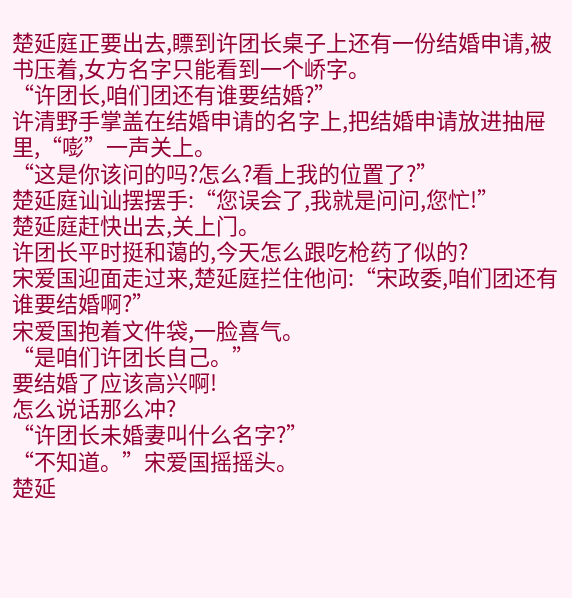楚延庭正要出去,瞟到许团长桌子上还有一份结婚申请,被书压着,女方名字只能看到一个峤字。
“许团长,咱们团还有谁要结婚?”
许清野手掌盖在结婚申请的名字上,把结婚申请放进抽屉里,“嘭”一声关上。
“这是你该问的吗?怎么?看上我的位置了?”
楚延庭讪讪摆摆手:“您误会了,我就是问问,您忙!”
楚延庭赶快出去,关上门。
许团长平时挺和蔼的,今天怎么跟吃枪药了似的?
宋爱国迎面走过来,楚延庭拦住他问:“宋政委,咱们团还有谁要结婚啊?”
宋爱国抱着文件袋,一脸喜气。
“是咱们许团长自己。”
要结婚了应该高兴啊!
怎么说话那么冲?
“许团长未婚妻叫什么名字?”
“不知道。”宋爱国摇摇头。
楚延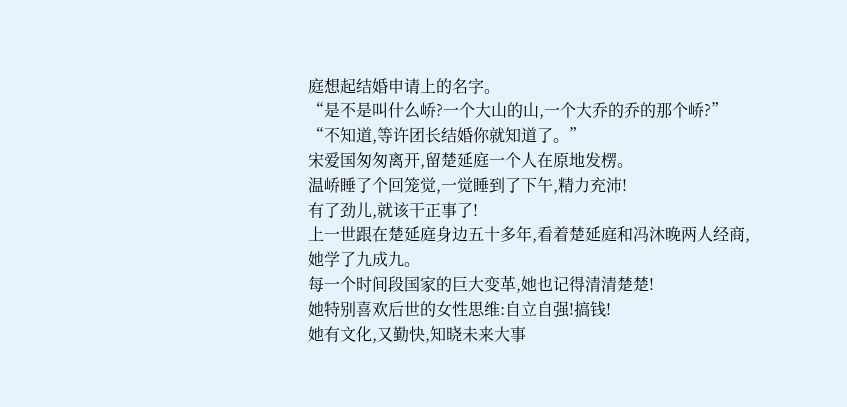庭想起结婚申请上的名字。
“是不是叫什么峤?一个大山的山,一个大乔的乔的那个峤?”
“不知道,等许团长结婚你就知道了。”
宋爱国匆匆离开,留楚延庭一个人在原地发楞。
温峤睡了个回笼觉,一觉睡到了下午,精力充沛!
有了劲儿,就该干正事了!
上一世跟在楚延庭身边五十多年,看着楚延庭和冯沐晚两人经商,她学了九成九。
每一个时间段国家的巨大变革,她也记得清清楚楚!
她特别喜欢后世的女性思维:自立自强!搞钱!
她有文化,又勤快,知晓未来大事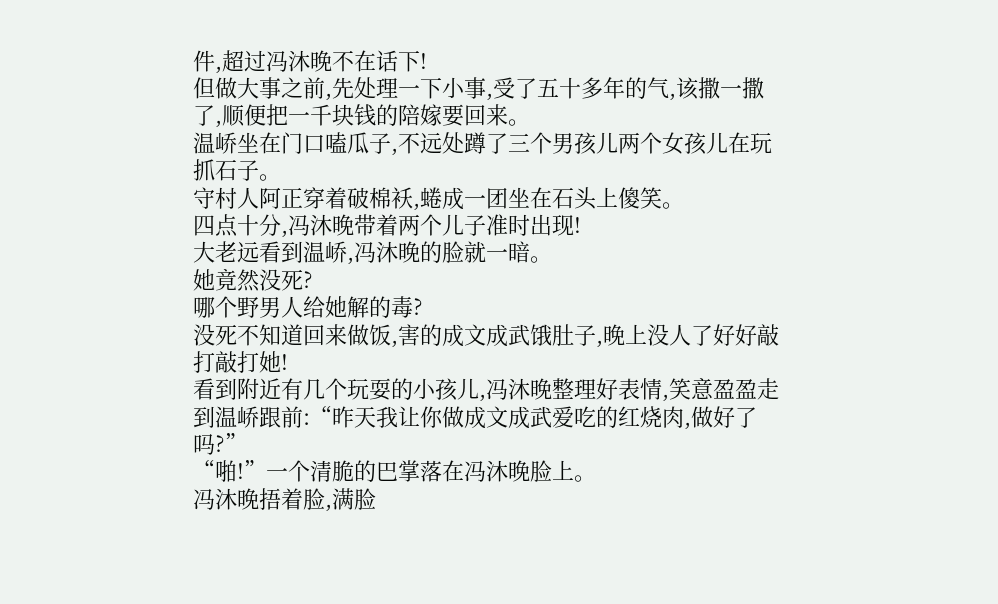件,超过冯沐晚不在话下!
但做大事之前,先处理一下小事,受了五十多年的气,该撒一撒了,顺便把一千块钱的陪嫁要回来。
温峤坐在门口嗑瓜子,不远处蹲了三个男孩儿两个女孩儿在玩抓石子。
守村人阿正穿着破棉袄,蜷成一团坐在石头上傻笑。
四点十分,冯沐晚带着两个儿子准时出现!
大老远看到温峤,冯沐晚的脸就一暗。
她竟然没死?
哪个野男人给她解的毒?
没死不知道回来做饭,害的成文成武饿肚子,晚上没人了好好敲打敲打她!
看到附近有几个玩耍的小孩儿,冯沐晚整理好表情,笑意盈盈走到温峤跟前:“昨天我让你做成文成武爱吃的红烧肉,做好了吗?”
“啪!”一个清脆的巴掌落在冯沐晚脸上。
冯沐晚捂着脸,满脸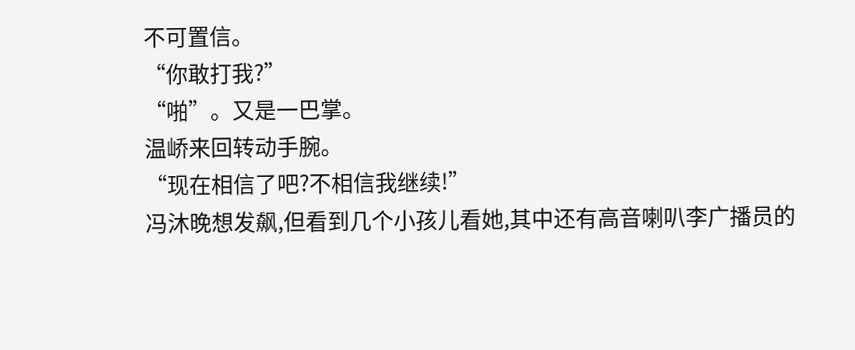不可置信。
“你敢打我?”
“啪”。又是一巴掌。
温峤来回转动手腕。
“现在相信了吧?不相信我继续!”
冯沐晚想发飙,但看到几个小孩儿看她,其中还有高音喇叭李广播员的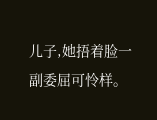儿子,她捂着脸一副委屈可怜样。